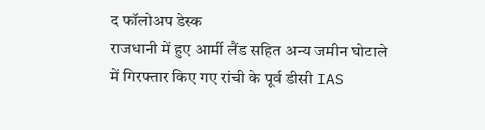द फॉलोअप डेस्क
राजधानी में हुए आर्मी लैंड सहित अन्य जमीन घोटाले में गिरफ्तार किए गए रांची के पूर्व डीसी IAS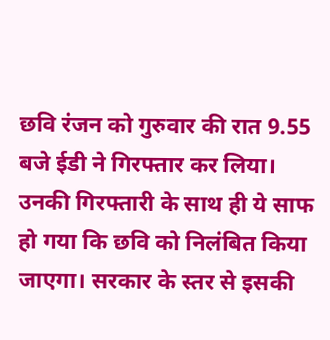छवि रंजन को गुरुवार की रात 9.55 बजे ईडी ने गिरफ्तार कर लिया। उनकी गिरफ्तारी के साथ ही ये साफ हो गया कि छवि को निलंबित किया जाएगा। सरकार के स्तर से इसकी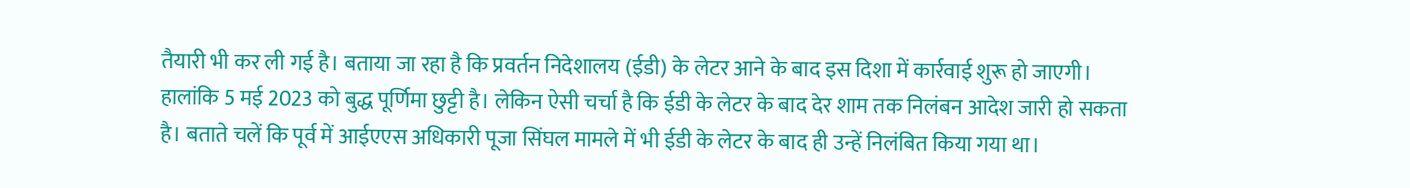तैयारी भी कर ली गई है। बताया जा रहा है कि प्रवर्तन निदेशालय (ईडी) के लेटर आने के बाद इस दिशा में कार्रवाई शुरू हो जाएगी। हालांकि 5 मई 2023 को बुद्ध पूर्णिमा छुट्टी है। लेकिन ऐसी चर्चा है कि ईडी के लेटर के बाद देर शाम तक निलंबन आदेश जारी हो सकता है। बताते चलें कि पूर्व में आईएएस अधिकारी पूजा सिंघल मामले में भी ईडी के लेटर के बाद ही उन्हें निलंबित किया गया था।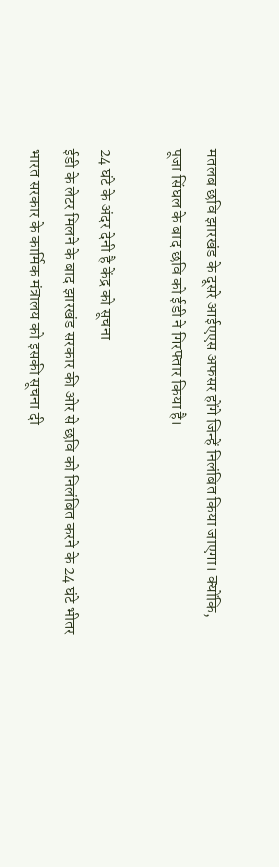मतलब छवि झारखंड के दूसरे आईएएस अफसर होंगे जिन्हें निलंबित किया जाएगा। क्योंकि, पूजा सिंघल के बाद छवि को ईडी ने गिरफ्तार किया है।

24 घंटे के अंदर देनी है केंद्र को सूचना
ईडी के लेटर मिलने के बाद झारखंड सरकार की ओर से छवि को निलंबित करने के 24 घंटे भीतर भारत सरकार के कार्मिक मंत्रालय को इसकी सूचना दी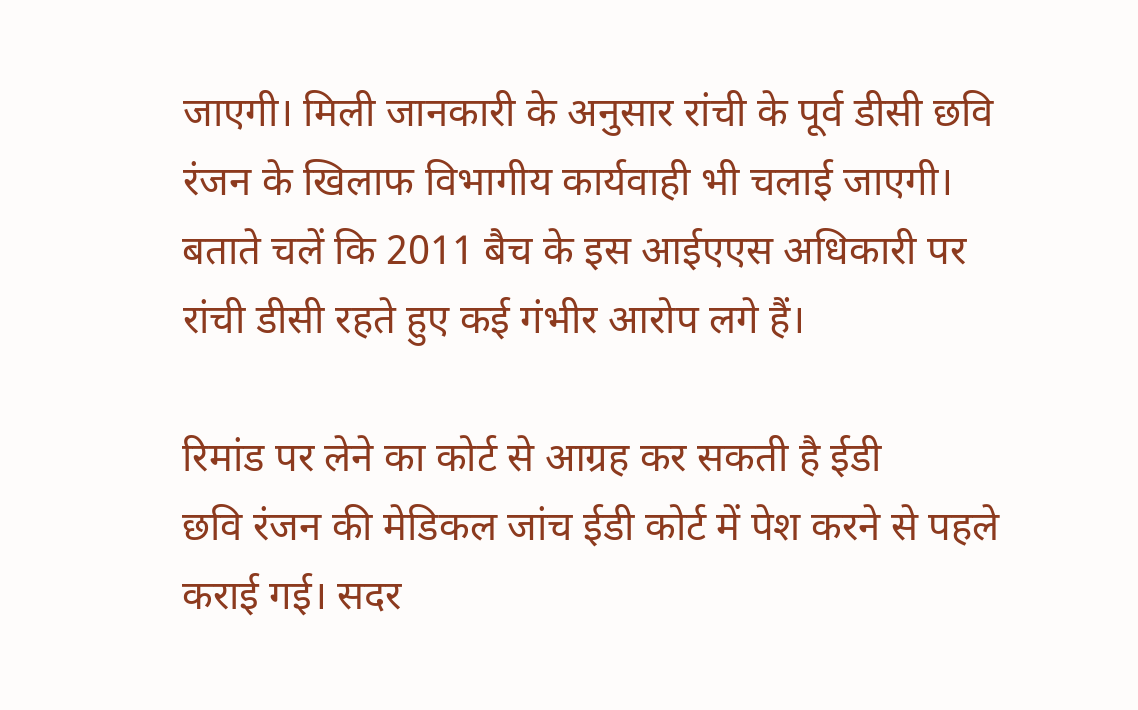जाएगी। मिली जानकारी के अनुसार रांची के पूर्व डीसी छवि रंजन के खिलाफ विभागीय कार्यवाही भी चलाई जाएगी। बताते चलें कि 2011 बैच के इस आईएएस अधिकारी पर रांची डीसी रहते हुए कई गंभीर आरोप लगे हैं।

रिमांड पर लेने का कोर्ट से आग्रह कर सकती है ईडी
छवि रंजन की मेडिकल जांच ईडी कोर्ट में पेश करने से पहले कराई गई। सदर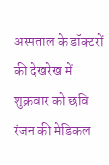अस्पताल के डॉक्टरों की देखरेख में शुक्रवार को छवि रंजन की मेडिकल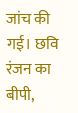जांच की गई। छवि रंजन का बीपी,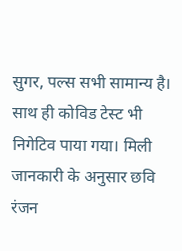सुगर, पल्स सभी सामान्य है। साथ ही कोविड टेस्ट भी निगेटिव पाया गया। मिली जानकारी के अनुसार छवि रंजन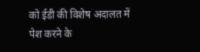को ईडी की विशेष अदालत में पेश करने के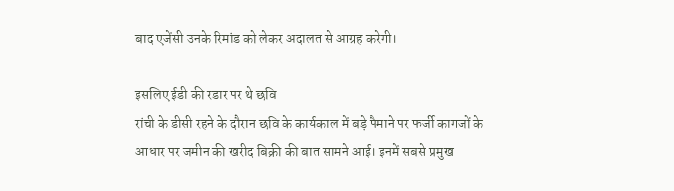बाद एजेंसी उनके रिमांड को लेकर अदालत से आग्रह करेगी।

इसलिए ईडी की रडार पर थे छवि
रांची के डीसी रहने के दौरान छवि के कार्यकाल में बड़े पैमाने पर फर्जी कागजों के आधार पर जमीन की खरीद बिक्री की बात सामने आई। इनमें सबसे प्रमुख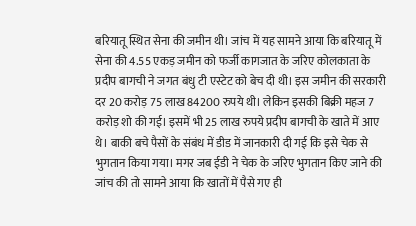बरियातू स्थित सेना की जमीन थी। जांच में यह सामने आया कि बरियातू में सेना की 4.55 एकड़ जमीन को फर्जी कागजात के जरिए कोलकाता के प्रदीप बागची ने जगत बंधु टी एस्टेट को बेच दी थी। इस जमीन की सरकारी दर 20 करोड़ 75 लाख 84200 रुपये थी। लेकिन इसकी बिक्री महज 7 करोड़ शो की गई। इसमें भी 25 लाख रुपये प्रदीप बागची के खाते में आए थे। बाकी बचे पैसों के संबंध में डीड में जानकारी दी गई कि इसे चेक से भुगतान किया गया। मगर जब ईडी ने चेक के जरिए भुगतान किए जाने की जांच की तो सामने आया कि खातों में पैसे गए ही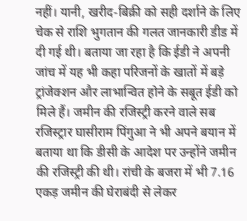नहीं। यानी, खरीद-बिक्री को सही दर्शाने के लिए चेक से राशि भुगतान की गलत जानकारी डीड में दी गई थी। बताया जा रहा है कि ईडी ने अपनी जांच में यह भी कहा परिजनों के खातों में बड़े ट्रांजेक्शन और लाभान्वित होने के सबूत ईडी को मिले हैं। जमीन की रजिस्ट्री करने वाले सब रजिस्ट्रार घासीराम पिंगुआ ने भी अपने बयान में बताया था कि डीसी के आदेश पर उन्होंने जमीन की रजिस्ट्री की थी। रांची के बजरा में भी 7.16 एकड़ जमीन की घेराबंदी से लेकर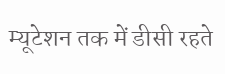म्यूटेशन तक में डीसी रहते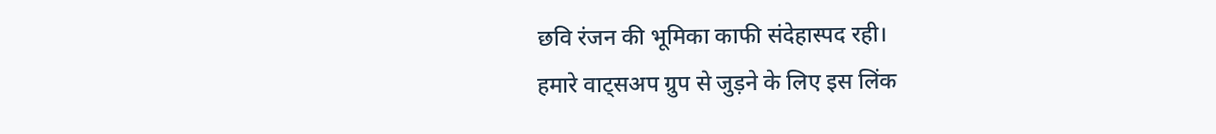छवि रंजन की भूमिका काफी संदेहास्पद रही।
हमारे वाट्सअप ग्रुप से जुड़ने के लिए इस लिंक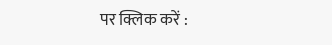पर क्लिक करें :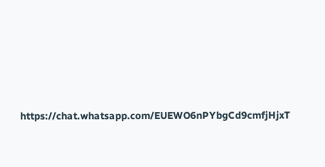https://chat.whatsapp.com/EUEWO6nPYbgCd9cmfjHjxT